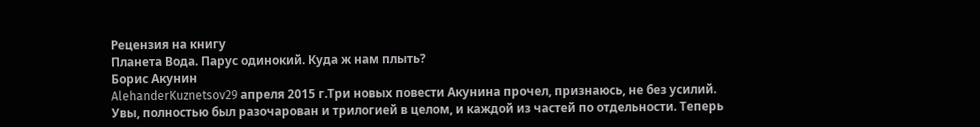Рецензия на книгу
Планета Вода. Парус одинокий. Куда ж нам плыть?
Борис Акунин
AlehanderKuznetsov29 апреля 2015 г.Три новых повести Акунина прочел, признаюсь, не без усилий. Увы, полностью был разочарован и трилогией в целом, и каждой из частей по отдельности. Теперь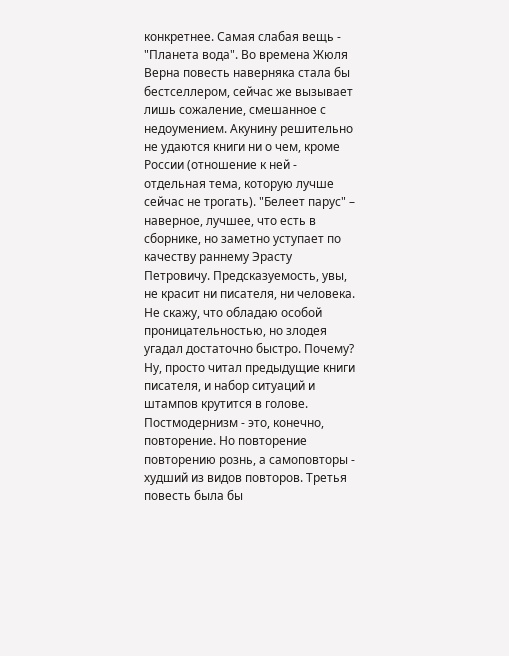конкретнее. Самая слабая вещь - "Планета вода". Во времена Жюля Верна повесть наверняка стала бы бестселлером, сейчас же вызывает лишь сожаление, смешанное с недоумением. Акунину решительно не удаются книги ни о чем, кроме России (отношение к ней - отдельная тема, которую лучше сейчас не трогать). "Белеет парус" – наверное, лучшее, что есть в сборнике, но заметно уступает по качеству раннему Эрасту Петровичу. Предсказуемость, увы, не красит ни писателя, ни человека. Не скажу, что обладаю особой проницательностью, но злодея угадал достаточно быстро. Почему? Ну, просто читал предыдущие книги писателя, и набор ситуаций и штампов крутится в голове. Постмодернизм - это, конечно, повторение. Но повторение повторению рознь, а самоповторы - худший из видов повторов. Третья повесть была бы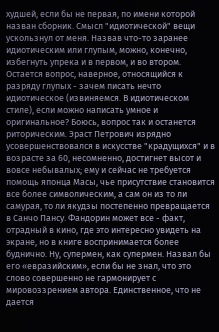худшей, если бы не первая, по имени которой назван сборник. Смысл "идиотической" вещи ускользнул от меня. Назвав что-то заранее идиотическим или глупым, можно, конечно, избегнуть упрека и в первом, и во втором. Остается вопрос, наверное, относящийся к разряду глупых - зачем писать нечто идиотическое (извиняемся. В идиотическом стиле), если можно написать умное и оригинальное? Боюсь, вопрос так и останется риторическим. Эраст Петрович изрядно усовершенствовался в искусстве "крадущихся" и в возрасте за 60, несомненно, достигнет высот и вовсе небывалых; ему и сейчас не требуется помощь японца Масы, чье присутствие становится все более символическим, а сам он из то ли самурая, то ли якудзы постепенно превращается в Санчо Пансу. Фандорин может все - факт, отрадный в кино, где это интересно увидеть на экране, но в книге воспринимается более буднично. Ну, супермен, как супермен. Назвал бы его «евразийским», если бы не знал, что это слово совершенно не гармонирует с мировоззрением автора. Единственное, что не дается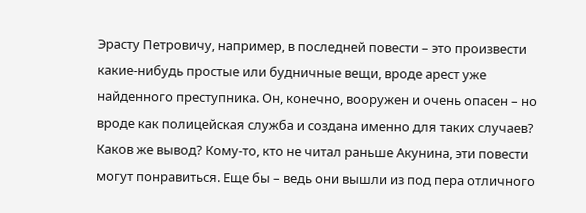Эрасту Петровичу, например, в последней повести – это произвести какие-нибудь простые или будничные вещи, вроде арест уже найденного преступника. Он, конечно, вооружен и очень опасен – но вроде как полицейская служба и создана именно для таких случаев?
Каков же вывод? Кому-то, кто не читал раньше Акунина, эти повести могут понравиться. Еще бы – ведь они вышли из под пера отличного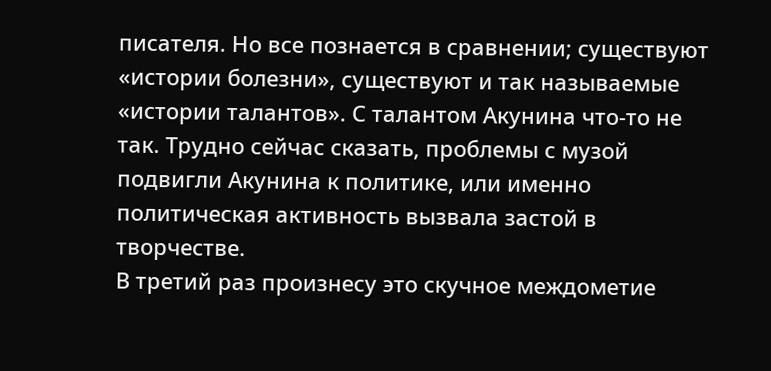писателя. Но все познается в сравнении; существуют «истории болезни», существуют и так называемые «истории талантов». С талантом Акунина что-то не так. Трудно сейчас сказать, проблемы с музой подвигли Акунина к политике, или именно политическая активность вызвала застой в творчестве.
В третий раз произнесу это скучное междометие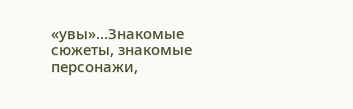«увы»…Знакомые сюжеты, знакомые персонажи,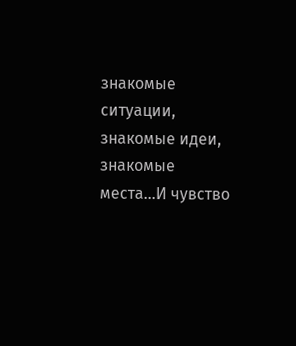знакомые ситуации, знакомые идеи, знакомые места…И чувство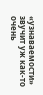«узнаваемости» звучит уж как-то очень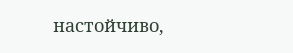настойчиво,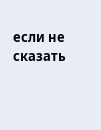если не сказать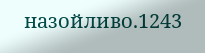назойливо.1243